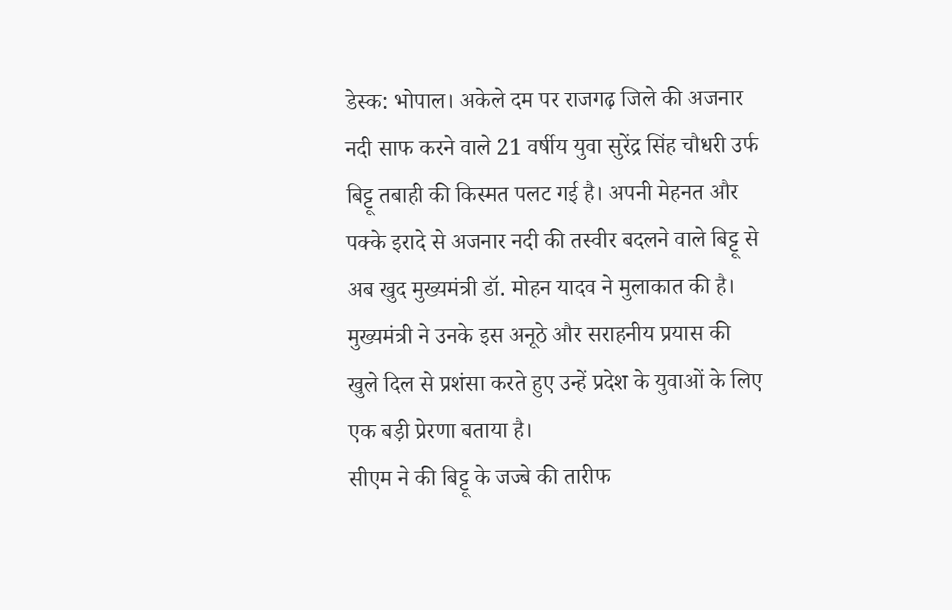डेस्क: भोपाल। अकेले दम पर राजगढ़ जिले की अजनार नदी साफ करने वाले 21 वर्षीय युवा सुरेंद्र सिंह चौधरी उर्फ बिट्टू तबाही की किस्मत पलट गई है। अपनी मेहनत और पक्के इरादे से अजनार नदी की तस्वीर बदलने वाले बिट्टू से अब खुद मुख्यमंत्री डॉ. मोहन यादव ने मुलाकात की है।
मुख्यमंत्री ने उनके इस अनूठे और सराहनीय प्रयास की खुले दिल से प्रशंसा करते हुए उन्हें प्रदेश के युवाओं के लिए एक बड़ी प्रेरणा बताया है।
सीएम ने की बिट्टू के जज्बे की तारीफ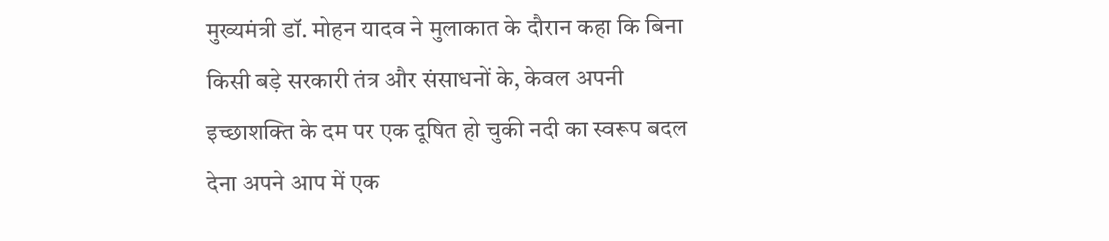मुख्यमंत्री डॉ. मोहन यादव ने मुलाकात के दौरान कहा कि बिना किसी बड़े सरकारी तंत्र और संसाधनों के, केवल अपनी इच्छाशक्ति के दम पर एक दूषित हो चुकी नदी का स्वरूप बदल देना अपने आप में एक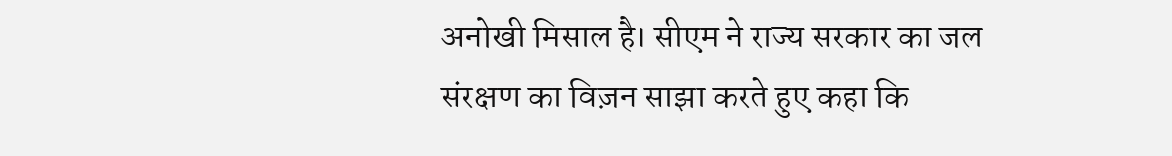अनोखी मिसाल है। सीएम ने राज्य सरकार का जल संरक्षण का विज़न साझा करते हुए कहा कि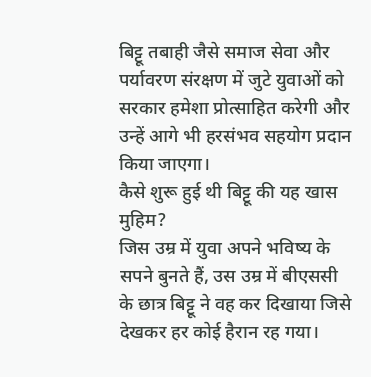बिट्टू तबाही जैसे समाज सेवा और पर्यावरण संरक्षण में जुटे युवाओं को सरकार हमेशा प्रोत्साहित करेगी और उन्हें आगे भी हरसंभव सहयोग प्रदान किया जाएगा।
कैसे शुरू हुई थी बिट्टू की यह खास मुहिम?
जिस उम्र में युवा अपने भविष्य के सपने बुनते हैं, उस उम्र में बीएससी के छात्र बिट्टू ने वह कर दिखाया जिसे देखकर हर कोई हैरान रह गया।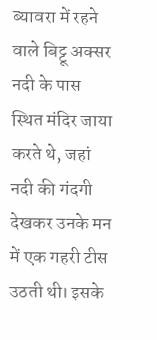ब्यावरा में रहने वाले बिट्टू अक्सर नदी के पास स्थित मंदिर जाया करते थे, जहां नदी की गंदगी देखकर उनके मन में एक गहरी टीस उठती थी। इसके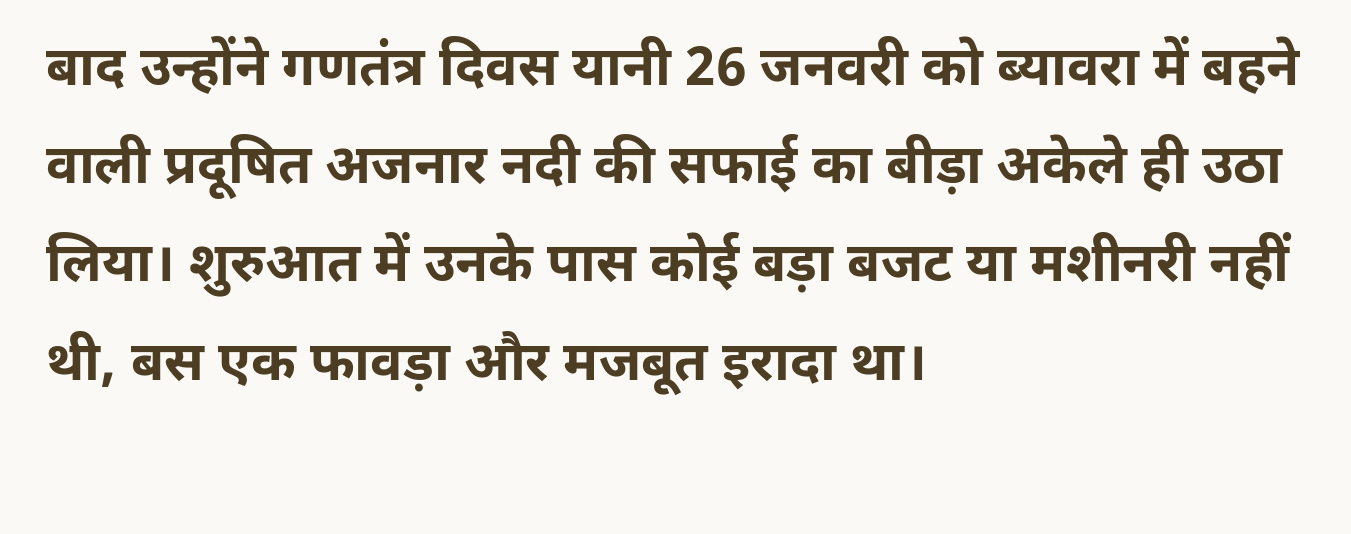बाद उन्होंने गणतंत्र दिवस यानी 26 जनवरी को ब्यावरा में बहने वाली प्रदूषित अजनार नदी की सफाई का बीड़ा अकेले ही उठा लिया। शुरुआत में उनके पास कोई बड़ा बजट या मशीनरी नहीं थी, बस एक फावड़ा और मजबूत इरादा था।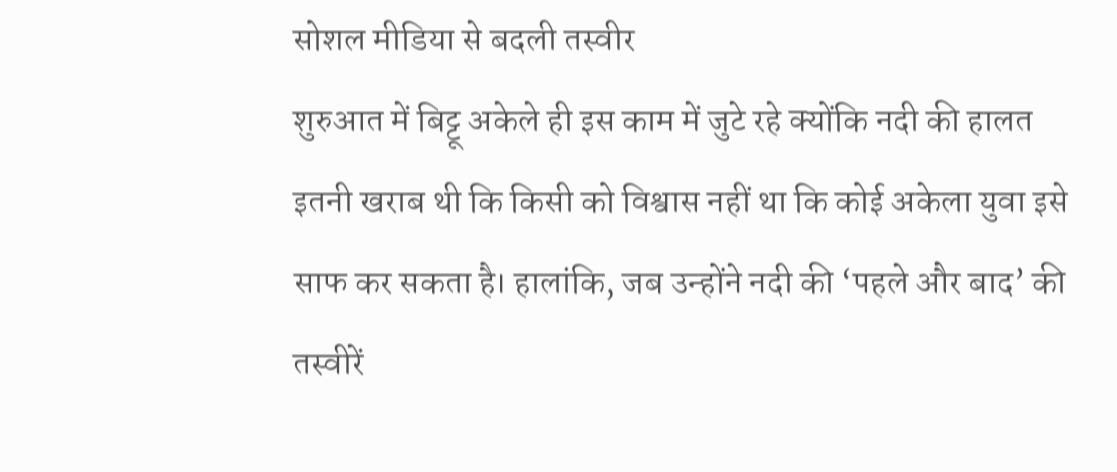सोशल मीडिया से बदली तस्वीर
शुरुआत में बिट्टू अकेले ही इस काम में जुटे रहे क्योंकि नदी की हालत इतनी खराब थी कि किसी को विश्वास नहीं था कि कोई अकेला युवा इसे साफ कर सकता है। हालांकि, जब उन्होंने नदी की ‘पहले और बाद’ की तस्वीरें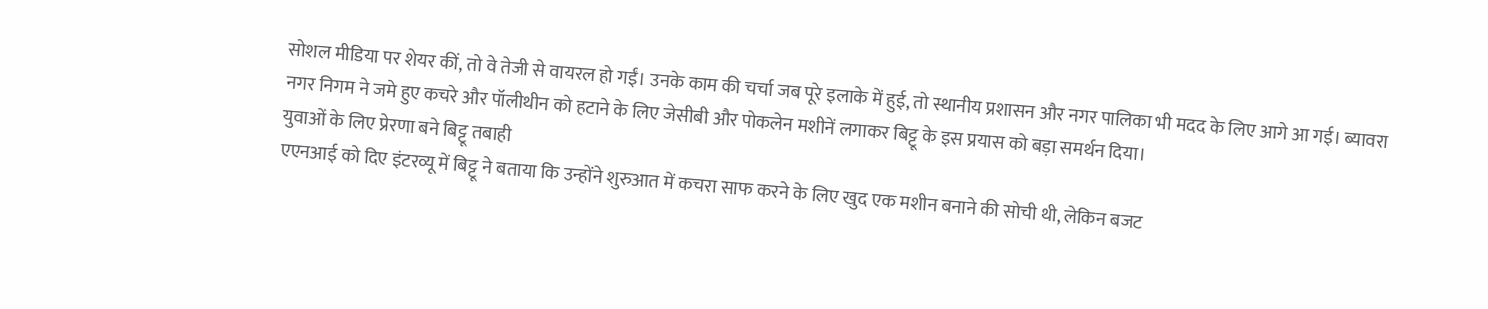सोशल मीडिया पर शेयर कीं, तो वे तेजी से वायरल हो गईं। उनके काम की चर्चा जब पूरे इलाके में हुई, तो स्थानीय प्रशासन और नगर पालिका भी मदद के लिए आगे आ गई। ब्यावरा नगर निगम ने जमे हुए कचरे और पॉलीथीन को हटाने के लिए जेसीबी और पोकलेन मशीनें लगाकर बिट्टू के इस प्रयास को बड़ा समर्थन दिया।
युवाओं के लिए प्रेरणा बने बिट्टू तबाही
एएनआई को दिए इंटरव्यू में बिट्टू ने बताया कि उन्होंने शुरुआत में कचरा साफ करने के लिए खुद एक मशीन बनाने की सोची थी, लेकिन बजट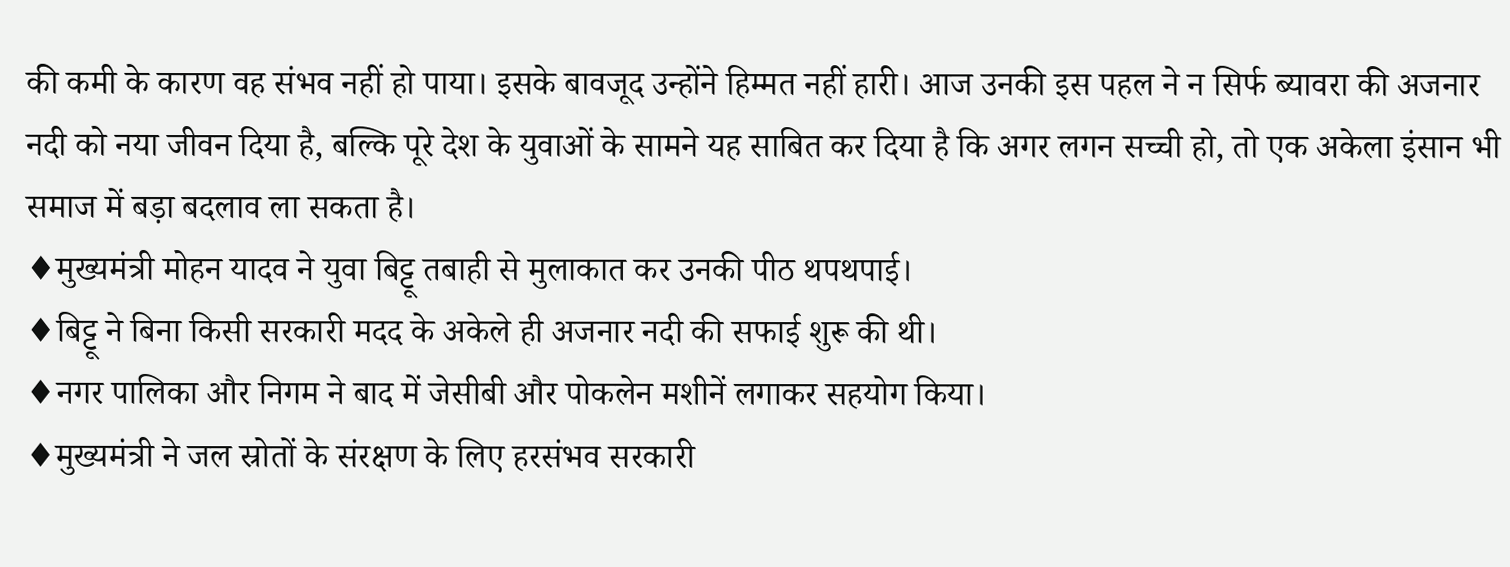की कमी के कारण वह संभव नहीं हो पाया। इसके बावजूद उन्होंने हिम्मत नहीं हारी। आज उनकी इस पहल ने न सिर्फ ब्यावरा की अजनार नदी को नया जीवन दिया है, बल्कि पूरे देश के युवाओं के सामने यह साबित कर दिया है कि अगर लगन सच्ची हो, तो एक अकेला इंसान भी समाज में बड़ा बदलाव ला सकता है।
♦मुख्यमंत्री मोहन यादव ने युवा बिट्टू तबाही से मुलाकात कर उनकी पीठ थपथपाई।
♦बिट्टू ने बिना किसी सरकारी मदद के अकेले ही अजनार नदी की सफाई शुरू की थी।
♦नगर पालिका और निगम ने बाद में जेसीबी और पोकलेन मशीनें लगाकर सहयोग किया।
♦मुख्यमंत्री ने जल स्रोतों के संरक्षण के लिए हरसंभव सरकारी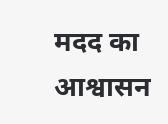मदद का आश्वासन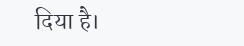दिया है।